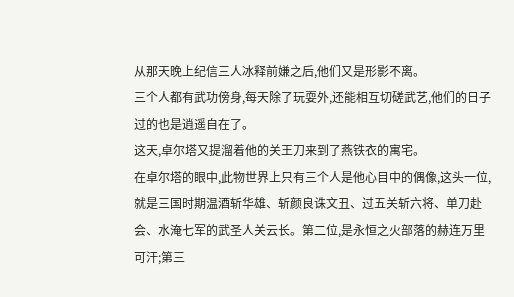从那天晚上纪信三人冰释前嫌之后,他们又是形影不离。
三个人都有武功傍身,每天除了玩耍外,还能相互切磋武艺,他们的日子过的也是逍遥自在了。
这天,卓尔塔又提溜着他的关王刀来到了燕铁衣的寓宅。
在卓尔塔的眼中,此物世界上只有三个人是他心目中的偶像,这头一位,就是三国时期温酒斩华雄、斩颜良诛文丑、过五关斩六将、单刀赴会、水淹七军的武圣人关云长。第二位,是永恒之火部落的赫连万里可汗;第三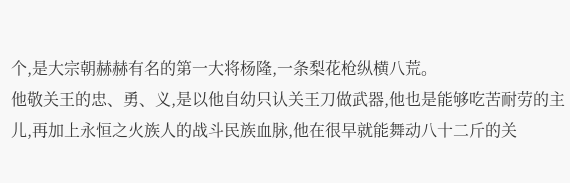个,是大宗朝赫赫有名的第一大将杨隆,一条梨花枪纵横八荒。
他敬关王的忠、勇、义,是以他自幼只认关王刀做武器,他也是能够吃苦耐劳的主儿,再加上永恒之火族人的战斗民族血脉,他在很早就能舞动八十二斤的关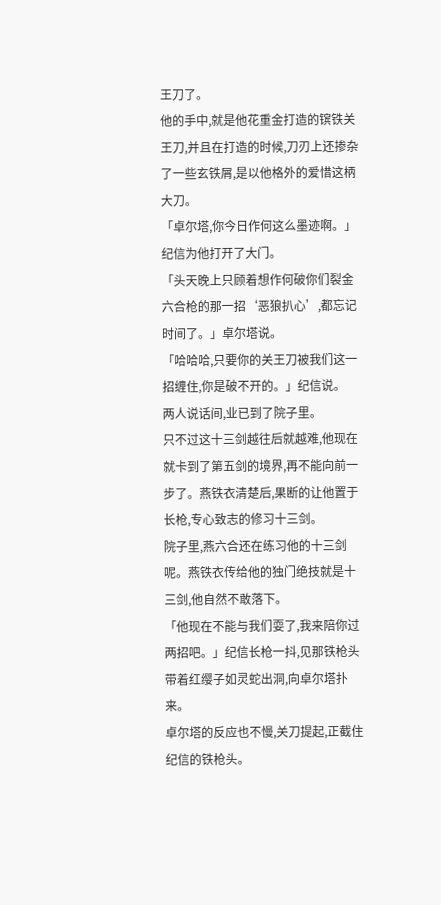王刀了。
他的手中,就是他花重金打造的镔铁关王刀,并且在打造的时候,刀刃上还掺杂了一些玄铁屑,是以他格外的爱惜这柄大刀。
「卓尔塔,你今日作何这么墨迹啊。」纪信为他打开了大门。
「头天晚上只顾着想作何破你们裂金六合枪的那一招‘恶狼扒心’,都忘记时间了。」卓尔塔说。
「哈哈哈,只要你的关王刀被我们这一招缠住,你是破不开的。」纪信说。
两人说话间,业已到了院子里。
只不过这十三剑越往后就越难,他现在就卡到了第五剑的境界,再不能向前一步了。燕铁衣清楚后,果断的让他置于长枪,专心致志的修习十三剑。
院子里,燕六合还在练习他的十三剑呢。燕铁衣传给他的独门绝技就是十三剑,他自然不敢落下。
「他现在不能与我们耍了,我来陪你过两招吧。」纪信长枪一抖,见那铁枪头带着红缨子如灵蛇出洞,向卓尔塔扑来。
卓尔塔的反应也不慢,关刀提起,正截住纪信的铁枪头。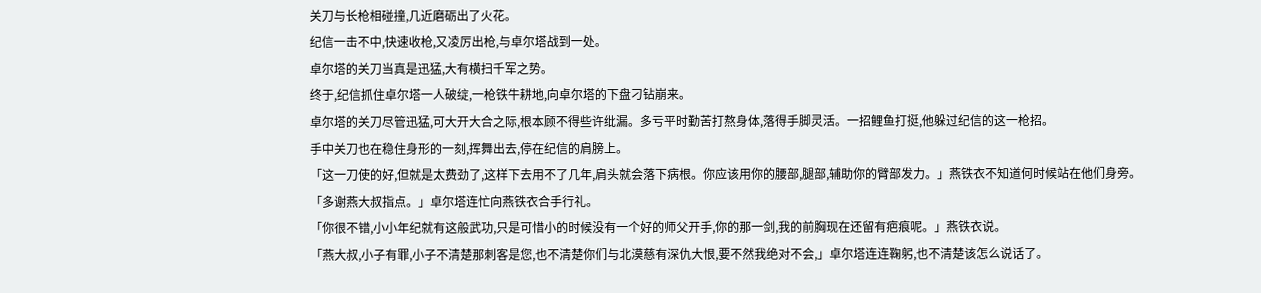关刀与长枪相碰撞,几近磨砺出了火花。
纪信一击不中,快速收枪,又凌厉出枪,与卓尔塔战到一处。
卓尔塔的关刀当真是迅猛,大有横扫千军之势。
终于,纪信抓住卓尔塔一人破绽,一枪铁牛耕地,向卓尔塔的下盘刁钻崩来。
卓尔塔的关刀尽管迅猛,可大开大合之际,根本顾不得些许纰漏。多亏平时勤苦打熬身体,落得手脚灵活。一招鲤鱼打挺,他躲过纪信的这一枪招。
手中关刀也在稳住身形的一刻,挥舞出去,停在纪信的肩膀上。
「这一刀使的好,但就是太费劲了,这样下去用不了几年,肩头就会落下病根。你应该用你的腰部,腿部,辅助你的臂部发力。」燕铁衣不知道何时候站在他们身旁。
「多谢燕大叔指点。」卓尔塔连忙向燕铁衣合手行礼。
「你很不错,小小年纪就有这般武功,只是可惜小的时候没有一个好的师父开手,你的那一剑,我的前胸现在还留有疤痕呢。」燕铁衣说。
「燕大叔,小子有罪,小子不清楚那刺客是您,也不清楚你们与北漠慈有深仇大恨,要不然我绝对不会,」卓尔塔连连鞠躬,也不清楚该怎么说话了。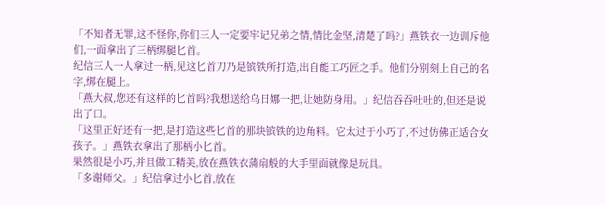「不知者无罪,这不怪你,你们三人一定要牢记兄弟之情,情比金坚,清楚了吗?」燕铁衣一边训斥他们,一面拿出了三柄绑腿匕首。
纪信三人一人拿过一柄,见这匕首刀乃是镔铁所打造,出自能工巧匠之手。他们分别刻上自己的名字,绑在腿上。
「燕大叔,您还有这样的匕首吗?我想送给乌日娜一把,让她防身用。」纪信吞吞吐吐的,但还是说出了口。
「这里正好还有一把,是打造这些匕首的那块镔铁的边角料。它太过于小巧了,不过仿佛正适合女孩子。」燕铁衣拿出了那柄小匕首。
果然很是小巧,并且做工精美,放在燕铁衣蒲扇般的大手里面就像是玩具。
「多谢师父。」纪信拿过小匕首,放在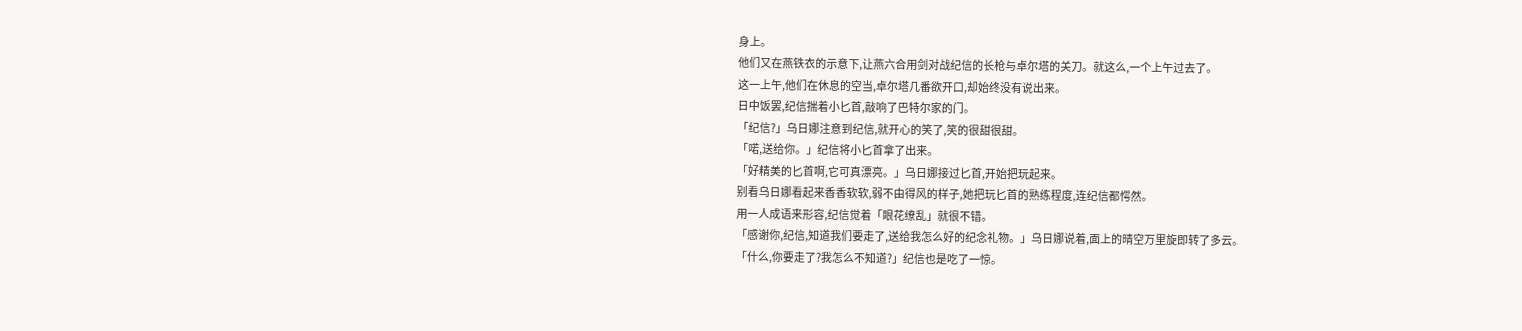身上。
他们又在燕铁衣的示意下,让燕六合用剑对战纪信的长枪与卓尔塔的关刀。就这么,一个上午过去了。
这一上午,他们在休息的空当,卓尔塔几番欲开口,却始终没有说出来。
日中饭罢,纪信揣着小匕首,敲响了巴特尔家的门。
「纪信?」乌日娜注意到纪信,就开心的笑了,笑的很甜很甜。
「喏,送给你。」纪信将小匕首拿了出来。
「好精美的匕首啊,它可真漂亮。」乌日娜接过匕首,开始把玩起来。
别看乌日娜看起来香香软软,弱不由得风的样子,她把玩匕首的熟练程度,连纪信都愕然。
用一人成语来形容,纪信觉着「眼花缭乱」就很不错。
「感谢你,纪信,知道我们要走了,送给我怎么好的纪念礼物。」乌日娜说着,面上的晴空万里旋即转了多云。
「什么,你要走了?我怎么不知道?」纪信也是吃了一惊。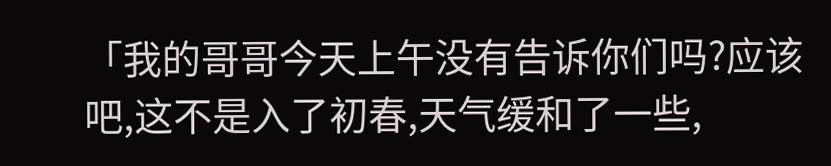「我的哥哥今天上午没有告诉你们吗?应该吧,这不是入了初春,天气缓和了一些,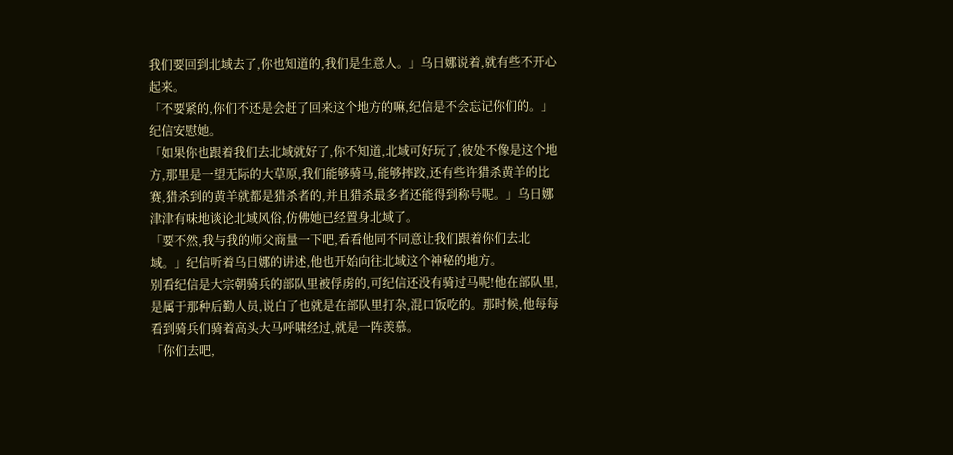我们要回到北域去了,你也知道的,我们是生意人。」乌日娜说着,就有些不开心起来。
「不要紧的,你们不还是会赶了回来这个地方的嘛,纪信是不会忘记你们的。」纪信安慰她。
「如果你也跟着我们去北域就好了,你不知道,北域可好玩了,彼处不像是这个地方,那里是一望无际的大草原,我们能够骑马,能够摔跤,还有些许猎杀黄羊的比赛,猎杀到的黄羊就都是猎杀者的,并且猎杀最多者还能得到称号呢。」乌日娜津津有味地谈论北域风俗,仿佛她已经置身北域了。
「要不然,我与我的师父商量一下吧,看看他同不同意让我们跟着你们去北域。」纪信听着乌日娜的讲述,他也开始向往北域这个神秘的地方。
别看纪信是大宗朝骑兵的部队里被俘虏的,可纪信还没有骑过马呢!他在部队里,是属于那种后勤人员,说白了也就是在部队里打杂,混口饭吃的。那时候,他每每看到骑兵们骑着高头大马呼啸经过,就是一阵羡慕。
「你们去吧,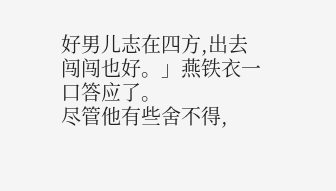好男儿志在四方,出去闯闯也好。」燕铁衣一口答应了。
尽管他有些舍不得,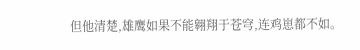但他清楚,雄鹰如果不能翱翔于苍穹,连鸡崽都不如。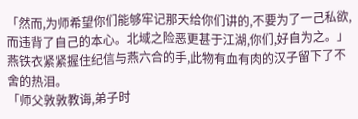「然而,为师希望你们能够牢记那天给你们讲的,不要为了一己私欲,而违背了自己的本心。北域之险恶更甚于江湖,你们,好自为之。」燕铁衣紧紧握住纪信与燕六合的手,此物有血有肉的汉子留下了不舍的热泪。
「师父敦敦教诲,弟子时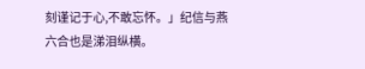刻谨记于心,不敢忘怀。」纪信与燕六合也是涕泪纵横。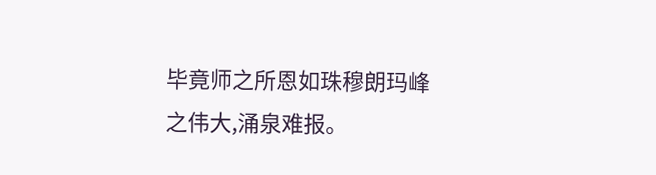毕竟师之所恩如珠穆朗玛峰之伟大,涌泉难报。